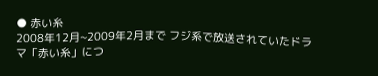● 赤い糸
2008年12月~2009年2月まで フジ系で放送されていたドラマ「赤い糸」につ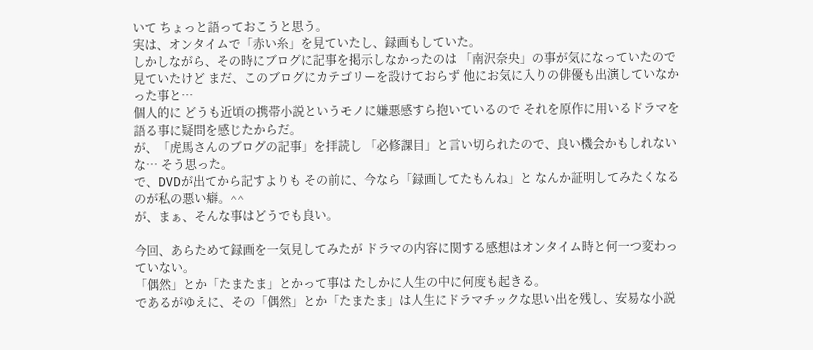いて ちょっと語っておこうと思う。
実は、オンタイムで「赤い糸」を見ていたし、録画もしていた。
しかしながら、その時にブログに記事を掲示しなかったのは 「南沢奈央」の事が気になっていたので見ていたけど まだ、このブログにカテゴリーを設けておらず 他にお気に入りの俳優も出演していなかった事と…
個人的に どうも近頃の携帯小説というモノに嫌悪感すら抱いているので それを原作に用いるドラマを語る事に疑問を感じたからだ。
が、「虎馬さんのブログの記事」を拝読し 「必修課目」と言い切られたので、良い機会かもしれないな… そう思った。
で、DVDが出てから記すよりも その前に、今なら「録画してたもんね」と なんか証明してみたくなるのが私の悪い癖。^^
が、まぁ、そんな事はどうでも良い。

今回、あらためて録画を一気見してみたが ドラマの内容に関する感想はオンタイム時と何一つ変わっていない。
「偶然」とか「たまたま」とかって事は たしかに人生の中に何度も起きる。
であるがゆえに、その「偶然」とか「たまたま」は人生にドラマチックな思い出を残し、安易な小説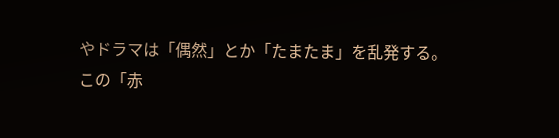やドラマは「偶然」とか「たまたま」を乱発する。
この「赤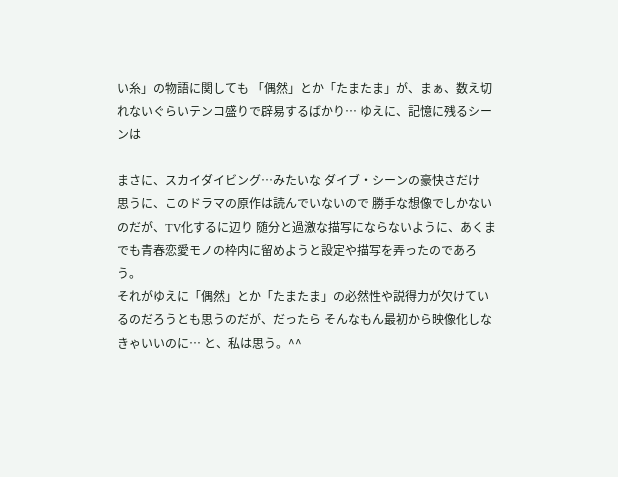い糸」の物語に関しても 「偶然」とか「たまたま」が、まぁ、数え切れないぐらいテンコ盛りで辟易するばかり… ゆえに、記憶に残るシーンは

まさに、スカイダイビング…みたいな ダイブ・シーンの豪快さだけ
思うに、このドラマの原作は読んでいないので 勝手な想像でしかないのだが、TV化するに辺り 随分と過激な描写にならないように、あくまでも青春恋愛モノの枠内に留めようと設定や描写を弄ったのであろう。
それがゆえに「偶然」とか「たまたま」の必然性や説得力が欠けているのだろうとも思うのだが、だったら そんなもん最初から映像化しなきゃいいのに… と、私は思う。^^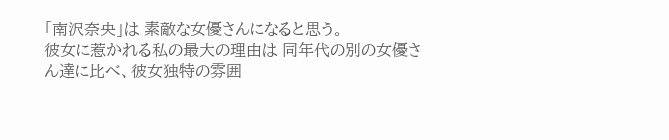「南沢奈央」は 素敵な女優さんになると思う。
彼女に惹かれる私の最大の理由は 同年代の別の女優さん達に比べ、彼女独特の雰囲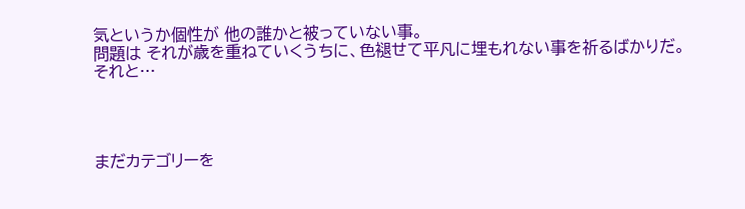気というか個性が 他の誰かと被っていない事。
問題は それが歳を重ねていくうちに、色褪せて平凡に埋もれない事を祈るばかりだ。
それと…




まだカテゴリーを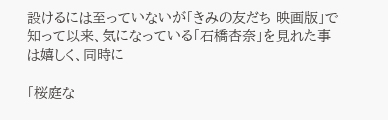設けるには至っていないが「きみの友だち 映画版」で知って以来、気になっている「石橋杏奈」を見れた事は嬉しく、同時に

「桜庭な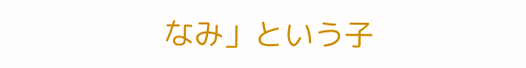なみ」という子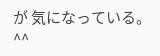が 気になっている。^^